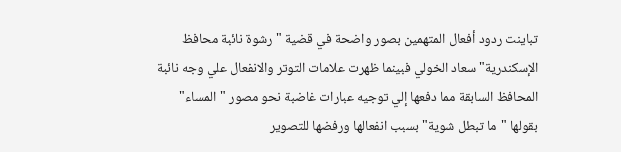تباينت ردود أفعال المتهمين بصور واضحة في قضية "رشوة نائبة محافظ الإسكندرية" سعاد الخولي فبينما ظهرت علامات التوتر والانفعال علي وجه نائبة المحافظ السابقة مما دفعها إلي توجيه عبارات غاضبة نحو مصور "المساء" بقولها "ما تبطل شوية" بسبب انفعالها ورفضها للتصوير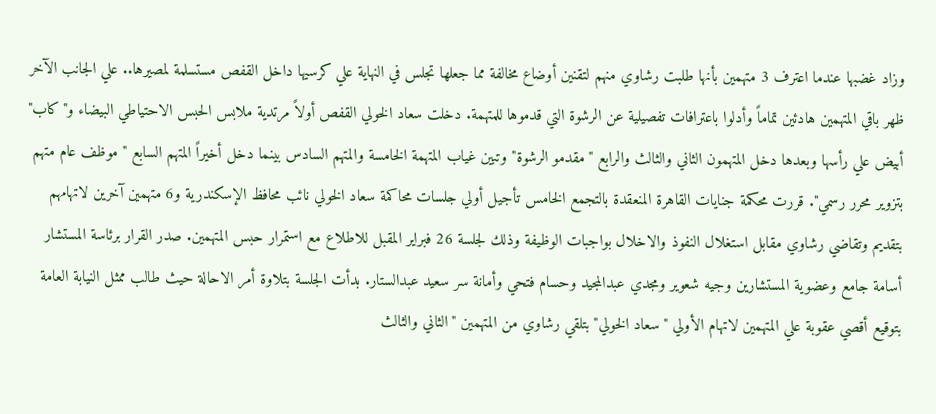وزاد غضبها عندما اعترف 3 متهمين بأنها طلبت رشاوي منهم لتقنين أوضاع مخالفة مما جعلها تجلس في النهاية علي كرسيها داخل القفص مستسلمة لمصيرها.. علي الجانب الآخر ظهر باقي المتهمين هادئين تماماً وأدلوا باعترافات تفصيلية عن الرشوة التي قدموها للمتهمة. دخلت سعاد الخولي القفص أولاً مرتدية ملابس الحبس الاحتياطي البيضاء و"كاب" أبيض علي رأسها وبعدها دخل المتهمون الثاني والثالث والرابع "مقدمو الرشوة" وتبين غياب المتهمة الخامسة والمتهم السادس بينما دخل أخيراً المتهم السابع "موظف عام متهم بتزوير محرر رسمي". قررت محكمة جنايات القاهرة المنعقدة بالتجمع الخامس تأجيل أولي جلسات محاكمة سعاد الخولي نائب محافظ الإسكندرية و6 متهمين آخرين لاتهامهم بتقديم وتقاضي رشاوي مقابل استغلال النفوذ والاخلال بواجبات الوظيفة وذلك لجلسة 26 فبراير المقبل للاطلاع مع استمرار حبس المتهمين. صدر القرار برئاسة المستشار أسامة جامع وعضوية المستشارين وجيه شعوير ومجدي عبدالمجيد وحسام فتحي وأمانة سر سعيد عبدالستار. بدأت الجلسة بتلاوة أمر الاحالة حيث طالب ممثل النيابة العامة بتوقيع أقصي عقوبة علي المتهمين لاتهام الأولي "سعاد الخولي" بتلقي رشاوي من المتهمين "الثاني والثالث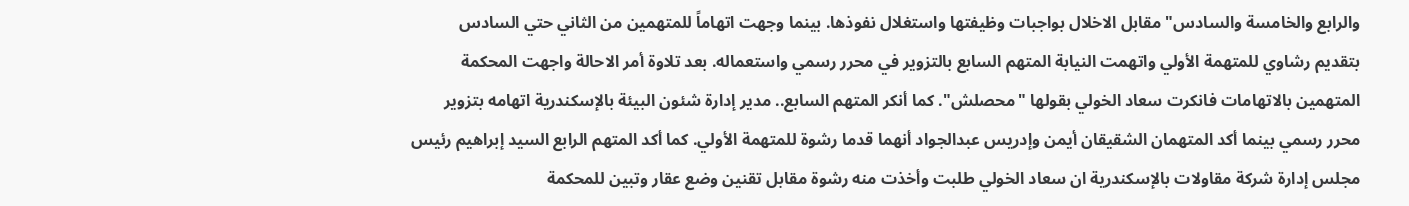والرابع والخامسة والسادس" مقابل الاخلال بواجبات وظيفتها واستغلال نفوذها. بينما وجهت اتهاماً للمتهمين من الثاني حتي السادس بتقديم رشاوي للمتهمة الأولي واتهمت النيابة المتهم السابع بالتزوير في محرر رسمي واستعماله. بعد تلاوة أمر الاحالة واجهت المحكمة المتهمين بالاتهامات فانكرت سعاد الخولي بقولها "محصلش". كما أنكر المتهم السابع.. مدير إدارة شئون البيئة بالإسكندرية اتهامه بتزوير محرر رسمي بينما أكد المتهمان الشقيقان أيمن وإدريس عبدالجواد أنهما قدما رشوة للمتهمة الأولي. كما أكد المتهم الرابع السيد إبراهيم رئيس مجلس إدارة شركة مقاولات بالإسكندرية ان سعاد الخولي طلبت وأخذت منه رشوة مقابل تقنين وضع عقار وتبين للمحكمة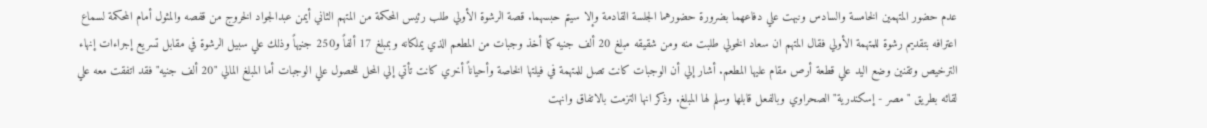عدم حضور المتهمين الخامسة والسادس ونبهت علي دفاعهما بضرورة حضورهما الجلسة القادمة وإلا سيتم حبسهما. قصة الرشوة الأولي طلب رئيس المحكمة من المتهم الثاني أيمن عبدالجواد الخروج من قفصه والمثول أمام المحكمة لسماع اعترافه بتقديم رشوة للمتهمة الأولي فقال المتهم ان سعاد الخولي طلبت منه ومن شقيقه مبلغ 20 ألف جنيه كما أخذ وجبات من المطعم الذي يملكانه وبمبلغ 17 ألفاً و250 جنيهاً وذلك علي سبيل الرشوة في مقابل تسريع إجراءات إنهاء الترخيص وتقنين وضع اليد علي قطعة أرص مقام عليها المطعم. أشار إلي أن الوجبات كانت تصل للمتهمة في فيلتها الخاصة وأحياناً أخري كانت تأتي إلي المحل للحصول علي الوجبات أما المبلغ المالي "20 ألف جنيه" فقد اتفقت معه علي لقائه بطريق "مصر - إسكندرية" الصحراوي وبالفعل قابلها وسلم لها المبلغ. وذكر انها التزمت بالاتفاق وانهت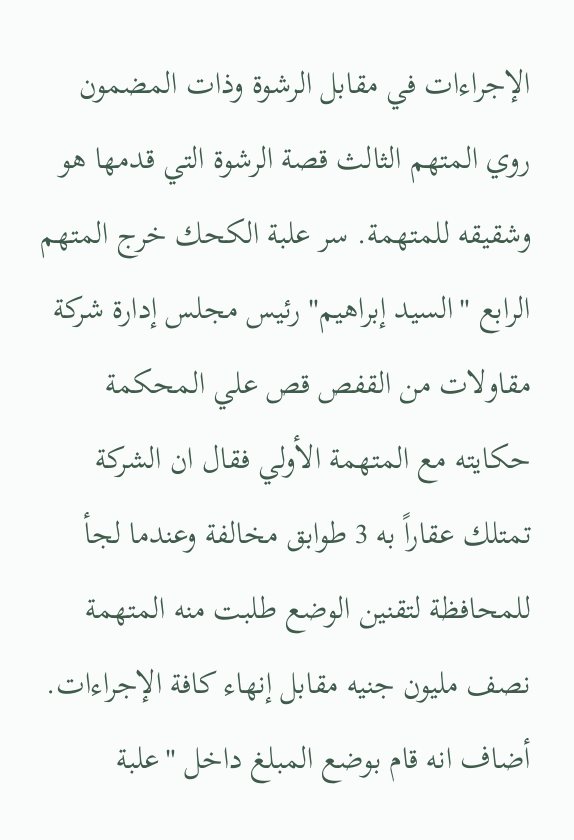الإجراءات في مقابل الرشوة وذات المضمون روي المتهم الثالث قصة الرشوة التي قدمها هو وشقيقه للمتهمة. سر علبة الكحك خرج المتهم الرابع "السيد إبراهيم" رئيس مجلس إدارة شركة مقاولات من القفص قص علي المحكمة حكايته مع المتهمة الأولي فقال ان الشركة تمتلك عقاراً به 3 طوابق مخالفة وعندما لجأ للمحافظة لتقنين الوضع طلبت منه المتهمة نصف مليون جنيه مقابل إنهاء كافة الإجراءات. أضاف انه قام بوضع المبلغ داخل "علبة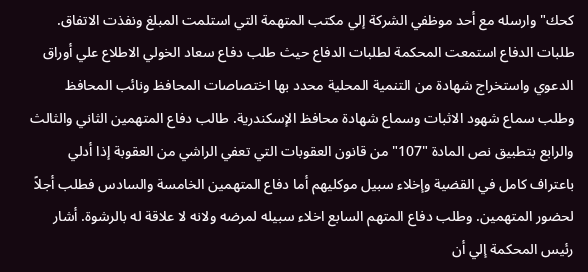كحك" وارسله مع أحد موظفي الشركة إلي مكتب المتهمة التي استلمت المبلغ ونفذت الاتفاق. طلبات الدفاع استمعت المحكمة لطلبات الدفاع حيث طلب دفاع سعاد الخولي الاطلاع علي أوراق الدعوي واستخراج شهادة من التنمية المحلية محدد بها اختصاصات المحافظ ونائب المحافظ وطلب سماع شهود الاثبات وسماع شهادة محافظ الإسكندرية. طالب دفاع المتهمين الثاني والثالث والرابع بتطبيق نص المادة "107" من قانون العقوبات التي تعفي الراشي من العقوبة إذا أدلي باعتراف كامل في القضية وإخلاء سبيل موكليهم أما دفاع المتهمين الخامسة والسادس فطلب أجلاً لحضور المتهمين. وطلب دفاع المتهم السابع اخلاء سبيله لمرضه ولانه لا علاقة له بالرشوة. أشار رئيس المحكمة إلي أن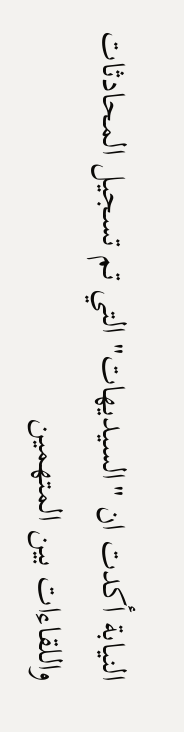النيابة أكدت ان "السيديهات" التي تم تسجيل المحادثات واللقاءات بين المتهمين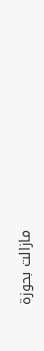مازالت بحوزة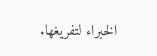الخبراء لتفريغها.